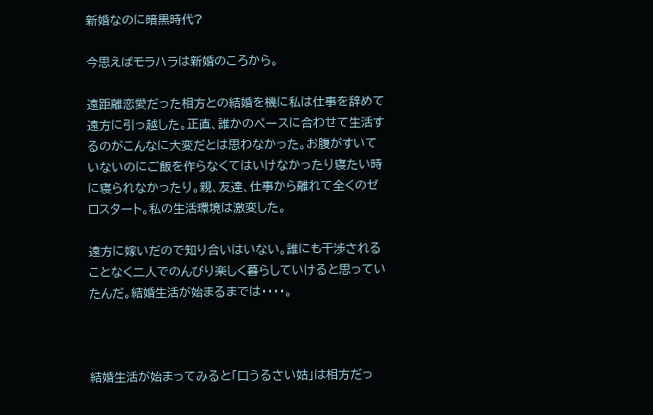新婚なのに暗黒時代?

今思えばモラハラは新婚のころから。

遠距離恋愛だった相方との結婚を機に私は仕事を辞めて遠方に引っ越した。正直、誰かのペースに合わせて生活するのがこんなに大変だとは思わなかった。お腹がすいていないのにご飯を作らなくてはいけなかったり寝たい時に寝られなかったり。親、友達、仕事から離れて全くのゼロスタート。私の生活環境は激変した。

遠方に嫁いだので知り合いはいない。誰にも干渉されることなく二人でのんびり楽しく暮らしていけると思っていたんだ。結婚生活が始まるまでは・・・・。



結婚生活が始まってみると「口うるさい姑」は相方だっ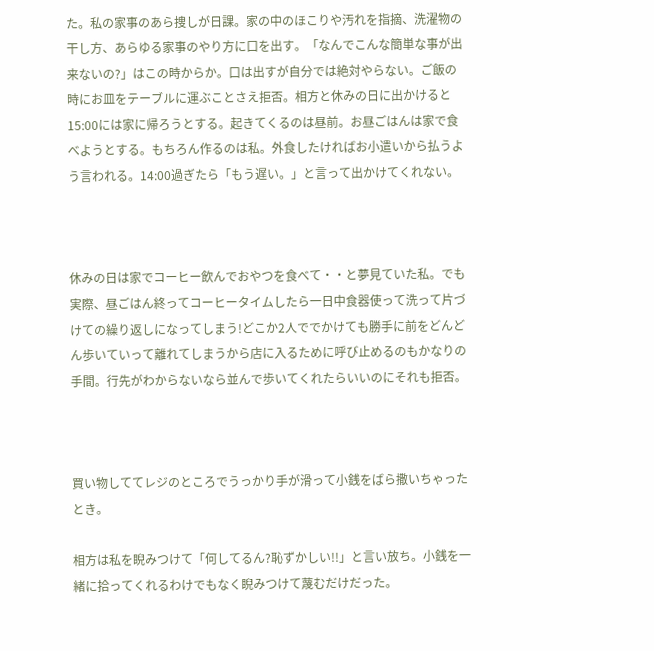た。私の家事のあら捜しが日課。家の中のほこりや汚れを指摘、洗濯物の干し方、あらゆる家事のやり方に口を出す。「なんでこんな簡単な事が出来ないの?」はこの時からか。口は出すが自分では絶対やらない。ご飯の時にお皿をテーブルに運ぶことさえ拒否。相方と休みの日に出かけると15:00には家に帰ろうとする。起きてくるのは昼前。お昼ごはんは家で食べようとする。もちろん作るのは私。外食したければお小遣いから払うよう言われる。14:00過ぎたら「もう遅い。」と言って出かけてくれない。



休みの日は家でコーヒー飲んでおやつを食べて・・と夢見ていた私。でも実際、昼ごはん終ってコーヒータイムしたら一日中食器使って洗って片づけての繰り返しになってしまう!どこか2人ででかけても勝手に前をどんどん歩いていって離れてしまうから店に入るために呼び止めるのもかなりの手間。行先がわからないなら並んで歩いてくれたらいいのにそれも拒否。



買い物しててレジのところでうっかり手が滑って小銭をばら撒いちゃったとき。

相方は私を睨みつけて「何してるん?恥ずかしい!!」と言い放ち。小銭を一緒に拾ってくれるわけでもなく睨みつけて蔑むだけだった。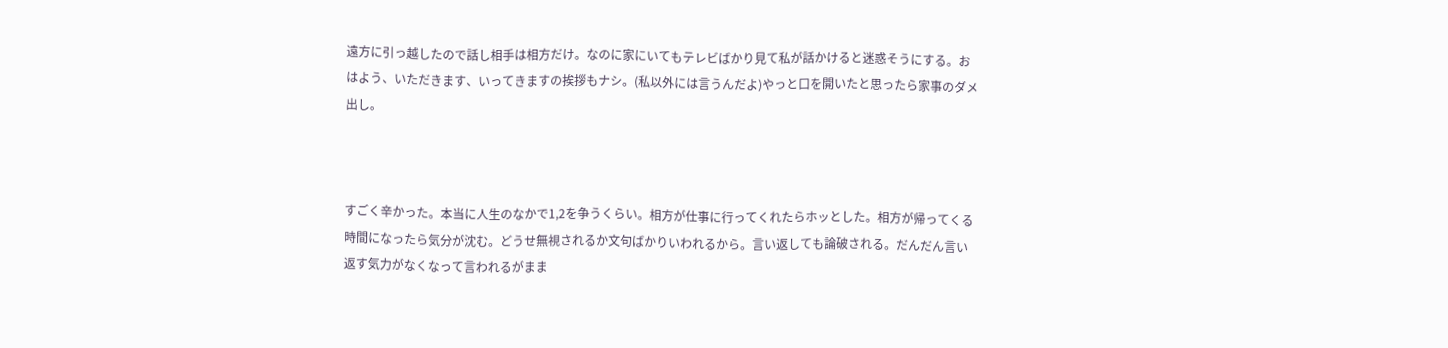遠方に引っ越したので話し相手は相方だけ。なのに家にいてもテレビばかり見て私が話かけると迷惑そうにする。おはよう、いただきます、いってきますの挨拶もナシ。(私以外には言うんだよ)やっと口を開いたと思ったら家事のダメ出し。



すごく辛かった。本当に人生のなかで1,2を争うくらい。相方が仕事に行ってくれたらホッとした。相方が帰ってくる時間になったら気分が沈む。どうせ無視されるか文句ばかりいわれるから。言い返しても論破される。だんだん言い返す気力がなくなって言われるがまま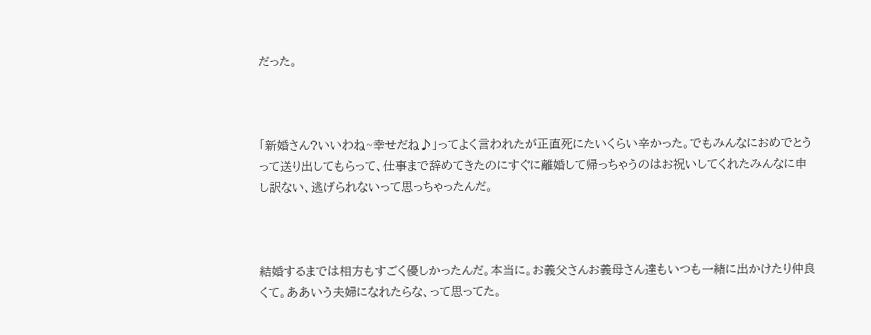だった。



「新婚さん?いいわね~幸せだね♪」ってよく言われたが正直死にたいくらい辛かった。でもみんなにおめでとうって送り出してもらって、仕事まで辞めてきたのにすぐに離婚して帰っちゃうのはお祝いしてくれたみんなに申し訳ない、逃げられないって思っちゃったんだ。



結婚するまでは相方もすごく優しかったんだ。本当に。お義父さんお義母さん達もいつも一緒に出かけたり仲良くて。ああいう夫婦になれたらな、って思ってた。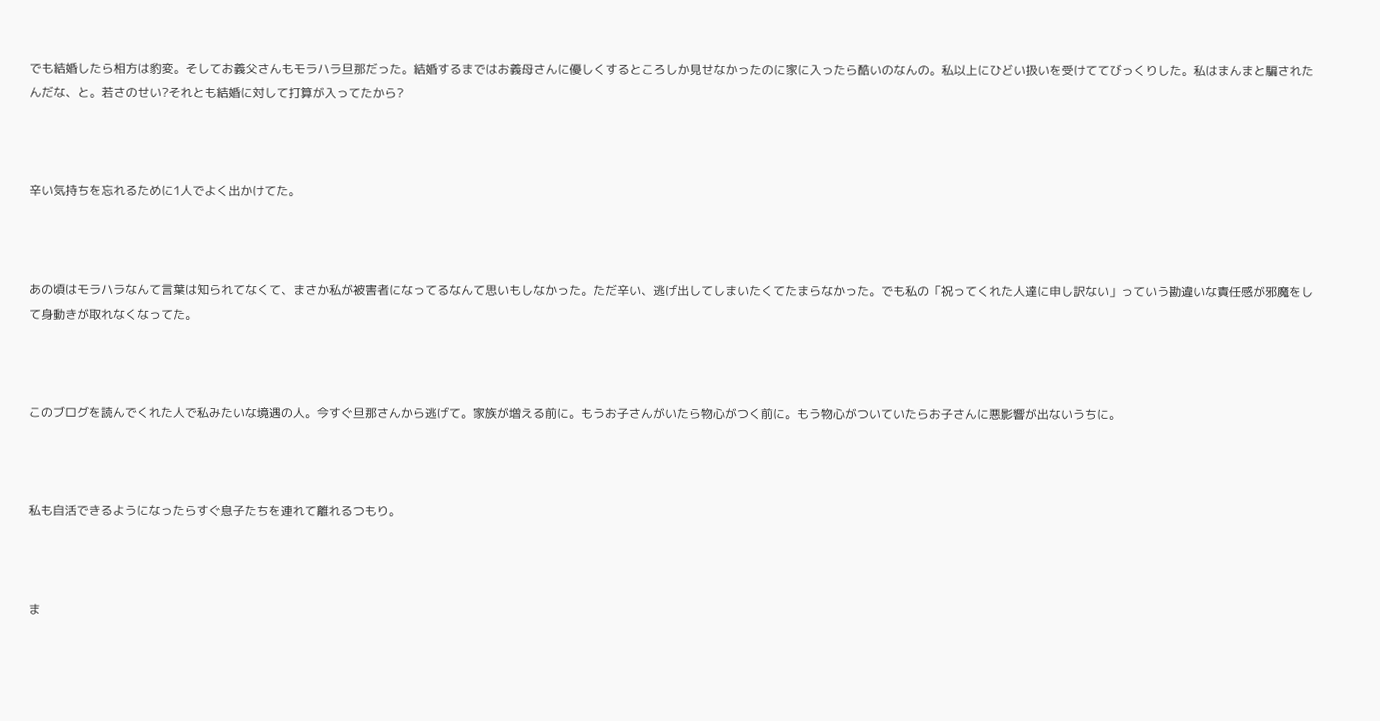でも結婚したら相方は豹変。そしてお義父さんもモラハラ旦那だった。結婚するまではお義母さんに優しくするところしか見せなかったのに家に入ったら酷いのなんの。私以上にひどい扱いを受けててびっくりした。私はまんまと騙されたんだな、と。若さのせい?それとも結婚に対して打算が入ってたから?



辛い気持ちを忘れるために1人でよく出かけてた。



あの頃はモラハラなんて言葉は知られてなくて、まさか私が被害者になってるなんて思いもしなかった。ただ辛い、逃げ出してしまいたくてたまらなかった。でも私の「祝ってくれた人達に申し訳ない」っていう勘違いな責任感が邪魔をして身動きが取れなくなってた。



このブログを読んでくれた人で私みたいな境遇の人。今すぐ旦那さんから逃げて。家族が増える前に。もうお子さんがいたら物心がつく前に。もう物心がついていたらお子さんに悪影響が出ないうちに。



私も自活できるようになったらすぐ息子たちを連れて離れるつもり。



ま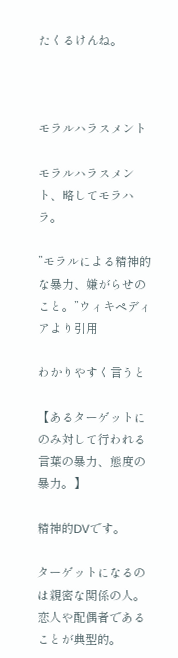たくるけんね。



モラルハラスメント

モラルハラスメント、略してモラハラ。

”モラルによる精神的な暴力、嫌がらせのこと。”ウィキペディアより引用

わかりやすく言うと

【あるターゲットにのみ対して行われる言葉の暴力、態度の暴力。】

精神的DVです。

ターゲットになるのは親密な関係の人。恋人や配偶者であることが典型的。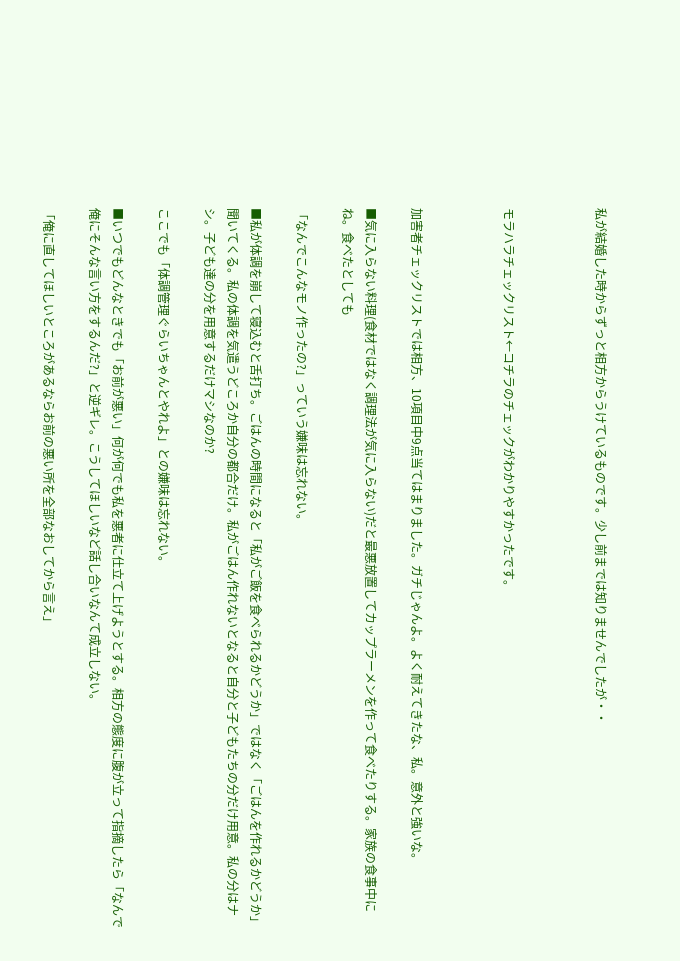私が結婚した時からずっと相方からうけているものです。少し前までは知りませんでしたが・・



モラハラチェックリスト←コチラのチェックがわかりやすかったです。



加害者チェックリストでは相方、10項目中9点当てはまりました。ガチじゃんよ。よく耐えてきたな、私。意外と強いな。

■気に入らない料理(食材ではなく調理法が気に入らない)だと最悪放置してカップラーメンを作って食べたりする。家族の食事中にね。食べたとしても

「なんでこんなモノ作ったの?」っていう嫌味は忘れない。

■私が体調を崩して寝込むと舌打ち。ごはんの時間になると「私がご飯を食べられるかどうか」ではなく「ごはんを作れるかどうか」聞いてくる。私の体調を気遣うどころか自分の都合だけ。私がごはん作れないとなると自分と子どもたちの分だけ用意。私の分はナシ。子ども達の分を用意するだけマシなのか?

ここでも「体調管理ぐらいちゃんとやれよ」との嫌味は忘れない。

■いつでもどんなときでも「お前が悪い」何が何でも私を悪者に仕立て上げようとする。相方の態度に腹が立って指摘したら「なんで俺にそんな言い方をするんだ?」と逆ギレ。こうしてほしいなど話し合いなんて成立しない。

「俺に直してほしいところがあるならお前の悪い所を全部なおしてから言え」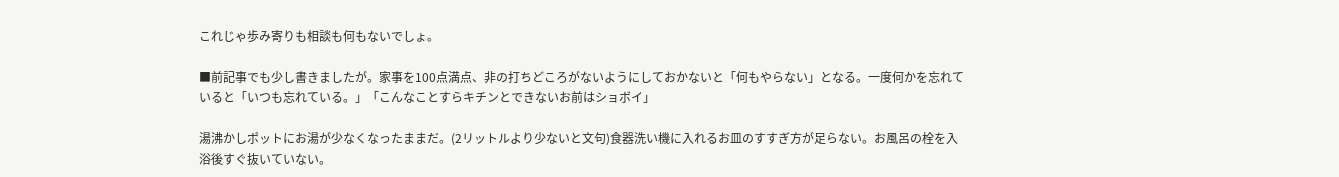これじゃ歩み寄りも相談も何もないでしょ。

■前記事でも少し書きましたが。家事を100点満点、非の打ちどころがないようにしておかないと「何もやらない」となる。一度何かを忘れていると「いつも忘れている。」「こんなことすらキチンとできないお前はショボイ」

湯沸かしポットにお湯が少なくなったままだ。(2リットルより少ないと文句)食器洗い機に入れるお皿のすすぎ方が足らない。お風呂の栓を入浴後すぐ抜いていない。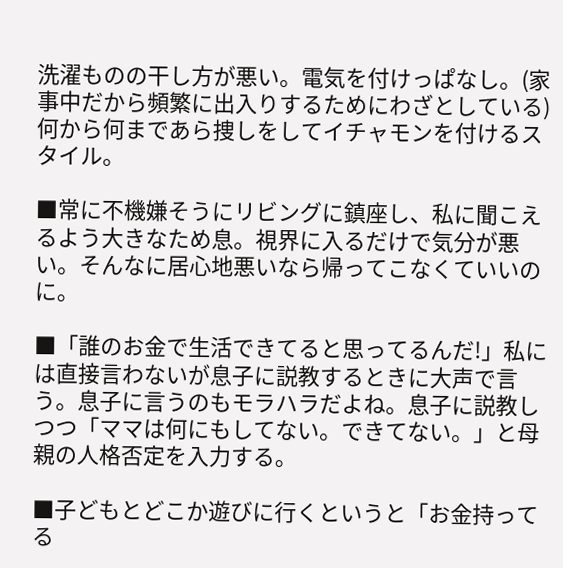洗濯ものの干し方が悪い。電気を付けっぱなし。(家事中だから頻繁に出入りするためにわざとしている)何から何まであら捜しをしてイチャモンを付けるスタイル。

■常に不機嫌そうにリビングに鎮座し、私に聞こえるよう大きなため息。視界に入るだけで気分が悪い。そんなに居心地悪いなら帰ってこなくていいのに。

■「誰のお金で生活できてると思ってるんだ!」私には直接言わないが息子に説教するときに大声で言う。息子に言うのもモラハラだよね。息子に説教しつつ「ママは何にもしてない。できてない。」と母親の人格否定を入力する。

■子どもとどこか遊びに行くというと「お金持ってる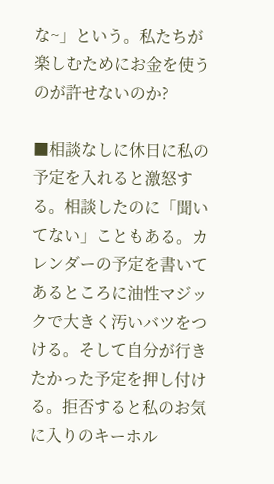な~」という。私たちが楽しむためにお金を使うのが許せないのか?

■相談なしに休日に私の予定を入れると激怒する。相談したのに「聞いてない」こともある。カレンダーの予定を書いてあるところに油性マジックで大きく汚いバツをつける。そして自分が行きたかった予定を押し付ける。拒否すると私のお気に入りのキーホル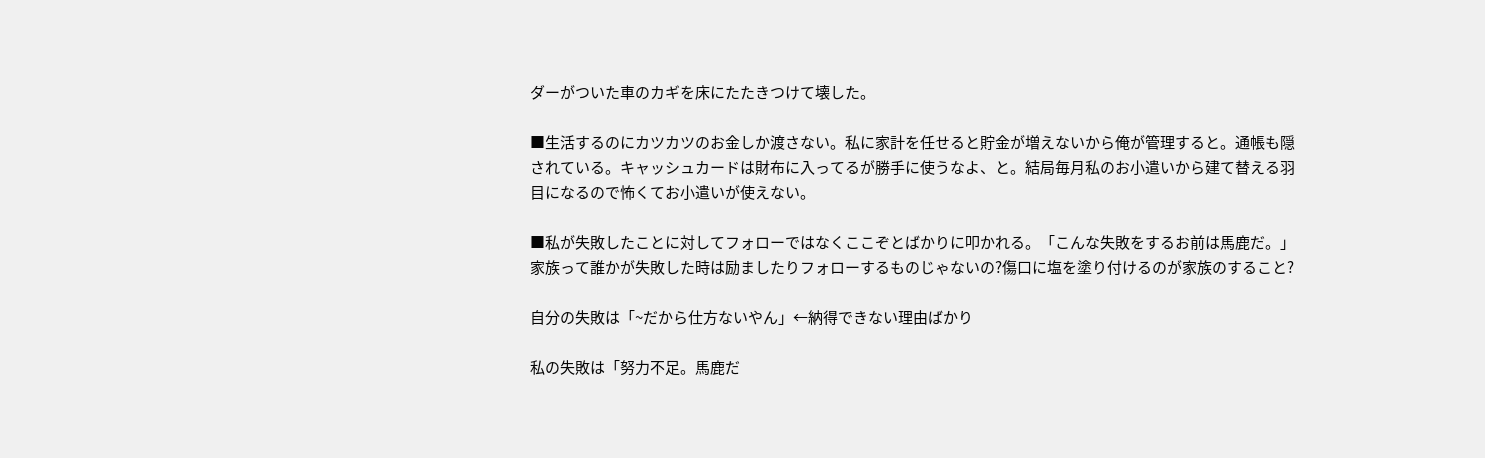ダーがついた車のカギを床にたたきつけて壊した。

■生活するのにカツカツのお金しか渡さない。私に家計を任せると貯金が増えないから俺が管理すると。通帳も隠されている。キャッシュカードは財布に入ってるが勝手に使うなよ、と。結局毎月私のお小遣いから建て替える羽目になるので怖くてお小遣いが使えない。

■私が失敗したことに対してフォローではなくここぞとばかりに叩かれる。「こんな失敗をするお前は馬鹿だ。」家族って誰かが失敗した時は励ましたりフォローするものじゃないの?傷口に塩を塗り付けるのが家族のすること?

自分の失敗は「~だから仕方ないやん」←納得できない理由ばかり

私の失敗は「努力不足。馬鹿だ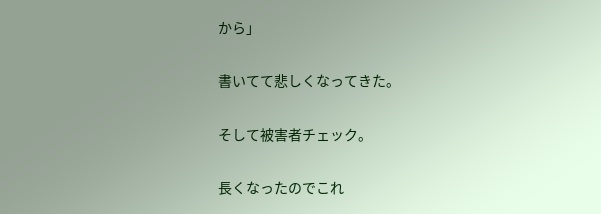から」

書いてて悲しくなってきた。

そして被害者チェック。

長くなったのでこれ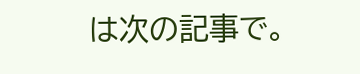は次の記事で。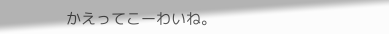かえってこーわいね。